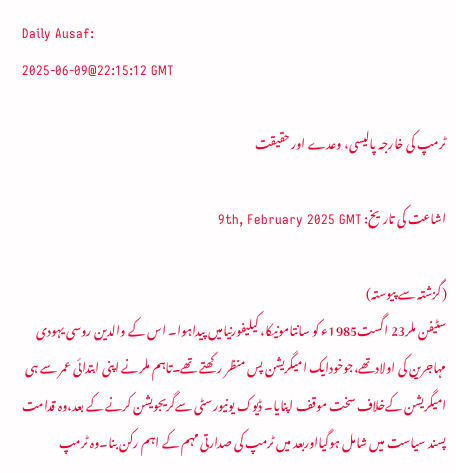Daily Ausaf:
2025-06-09@22:15:12 GMT

ٹرمپ کی خارجہ پالیسی، وعدے اور حقیقت

اشاعت کی تاریخ: 9th, February 2025 GMT

(گزشتہ سے پیوستہ)
سٹیفن ملر23 اگست1985ء کو سانتامونیکا، کیلیفورنیامیں پیداہوا۔ اس کے والدین روسی یہودی مہاجرین کی اولادتھے،جوخودایک امیگریشن پس منظر رکھتے تھے۔تاہم ملرنے اپنی ابتدائی عمر سے ہی امیگریشن کےخلاف سخت موقف اپنایا۔ ڈیوک یونیورسٹی سےگریجویشن کرنے کے بعد،وہ قدامت پسند سیاست میں شامل ہوگیااوربعد میں ٹرمپ کی صدارتی مہم کے اہم رکن بنا۔وہ ٹرمپ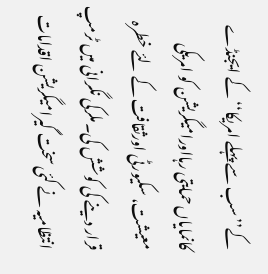کے’’سب سے پہلے امریکا‘‘کے ایجنڈے کانمایاں حمایتی رہااورامیگریشن کو امریکی معیشت، سکیورٹی اورثقافت کے لئے خطرہ قرار دینے کی کوشش کی۔ملرکی نگرانی میں ٹرمپ انتظامیہ نے کئی سخت گیرامیگریشن اقدامات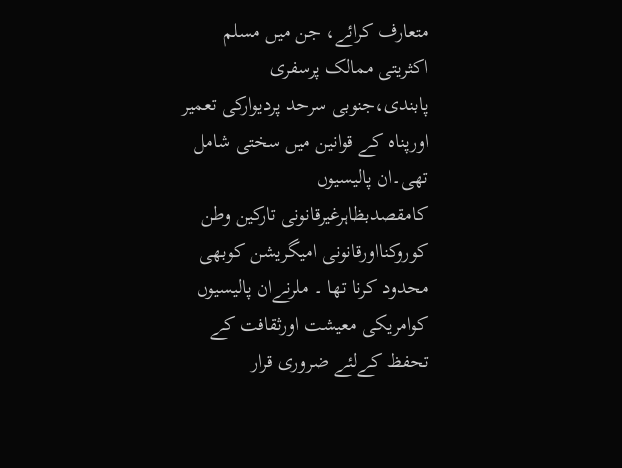متعارف کرائے، جن میں مسلم اکثریتی ممالک پرسفری پابندی،جنوبی سرحد پردیوارکی تعمیر اورپناہ کے قوانین میں سختی شامل تھی۔ان پالیسیوں کامقصدبظاہرغیرقانونی تارکین وطن کوروکنااورقانونی امیگریشن کوبھی محدود کرنا تھا ۔ ملرنےان پالیسیوں کوامریکی معیشت اورثقافت کے تحفظ کےلئے ضروری قرار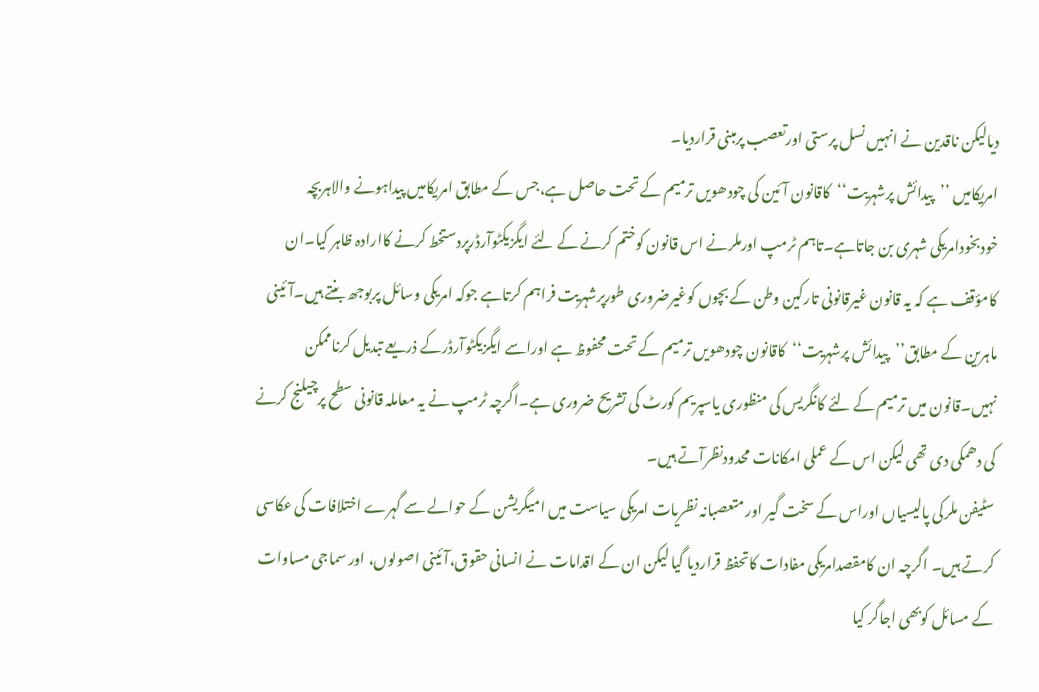دیالیکن ناقدین نے انہیں نسل پرستی اورتعصب پرمبنی قراردیا۔
امریکامیں ’’پیدائش پرشہریت‘‘کاقانون آئین کی چودھویں ترمیم کے تحت حاصل ہے،جس کے مطابق امریکامیں پیداہونے والاہربچہ خودبخودامریکی شہری بن جاتاہے۔تاہم ٹرمپ اورملرنے اس قانون کوختم کرنے کے لئے ایگزیکٹوآرڈرپردستخط کرنے کاارادہ ظاہر کیا۔ان کامؤقف ہے کہ یہ قانون غیرقانونی تارکین وطن کے بچوں کوغیرضروری طورپرشہریت فراہم کرتاہے جوکہ امریکی وسائل پربوجھ بنتے ہیں۔آئینی ماہرین کے مطابق’’پیدائش پرشہریت‘‘کاقانون چودھویں ترمیم کے تحت محفوظ ہے اوراسے ایگزیکٹوآرڈرکے ذریعے تبدیل کرناممکن نہیں۔قانون میں ترمیم کے لئے کانگریس کی منظوری یاسپریم کورٹ کی تشریح ضروری ہے۔اگرچہ ٹرمپ نے یہ معاملہ قانونی سطح پرچیلنج کرنے کی دھمکی دی تھی لیکن اس کے عملی امکانات محدودنظرآتے ہیں۔
سٹیفن ملرکی پالیسیاں اوراس کے سخت گیر اور متعصبانہ نظریات امریکی سیاست میں امیگریشن کے حوالے سے گہرے اختلافات کی عکاسی کرتے ہیں۔ اگرچہ ان کامقصدامریکی مفادات کاتحفظ قراردیا گیا لیکن ان کے اقدامات نے انسانی حقوق،آئینی اصولوں، اور سماجی مساوات کے مسائل کوبھی اجاگر کیا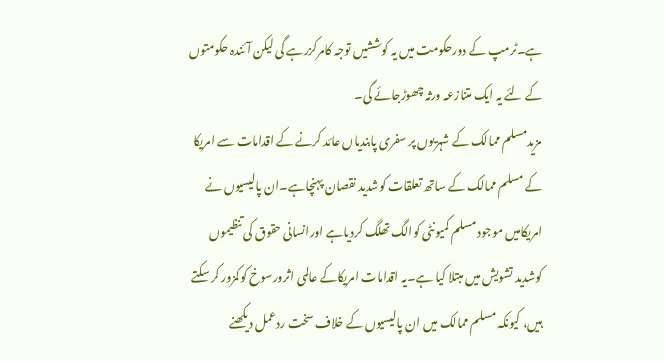ہے۔ٹرمپ کے دورحکومت میں یہ کوششیں توجہ کامرکزرہے گی لیکن آئندہ حکومتوں کے لئے یہ ایک متنازعہ ورثہ چھوڑجائے گی۔
مزیدمسلم ممالک کے شہریوں پر سفری پابندیاں عائد کرنے کے اقدامات سے امریکا کے مسلم ممالک کے ساتھ تعلقات کوشدید نقصان پہنچاہے۔ان پالیسیوں نے امریکامیں موجود مسلم کمیونٹی کوالگ تھلگ کردیاہے اورانسانی حقوق کی تنظیموں کوشدید تشویش میں مبتلا کیا ہے۔یہ اقدامات امریکاکے عالمی اثرورسوخ کوکمزور کر سکتے ہیں، کیونکہ مسلم ممالک میں ان پالیسیوں کے خلاف سخت ردعمل دیکھنے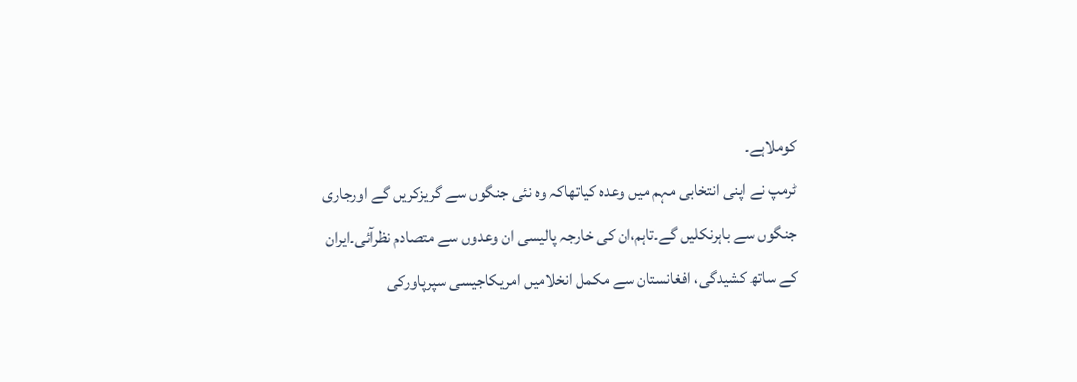کوملاہے۔
ٹرمپ نے اپنی انتخابی مہم میں وعدہ کیاتھاکہ وہ نئی جنگوں سے گریزکریں گے اورجاری جنگوں سے باہرنکلیں گے۔تاہم،ان کی خارجہ پالیسی ان وعدوں سے متصادم نظرآئی۔ایران کے ساتھ کشیدگی، افغانستان سے مکمل انخلامیں امریکاجیسی سپرپاورکی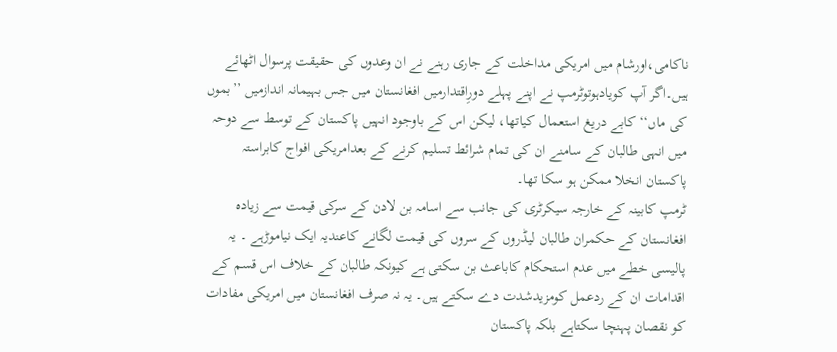ناکامی،اورشام میں امریکی مداخلت کے جاری رہنے نے ان وعدوں کی حقیقت پرسوال اٹھائے ہیں۔اگر آپ کویادہوتوٹرمپ نے اپنے پہلے دورِاقتدارمیں افغانستان میں جس بہیمانہ اندازمیں ’’بموں کی ماں‘‘ کابے دریغ استعمال کیاتھا، لیکن اس کے باوجود انہیں پاکستان کے توسط سے دوحہ میں انہی طالبان کے سامنے ان کی تمام شرائط تسلیم کرنے کے بعدامریکی افواج کابراستہ پاکستان انخلا ممکن ہو سکا تھا۔
ٹرمپ کابینہ کے خارجہ سیکرٹری کی جانب سے اسامہ بن لادن کے سرکی قیمت سے زیادہ افغانستان کے حکمران طالبان لیڈروں کے سروں کی قیمت لگانے کاعندیہ ایک نیاموڑہے ۔ یہ پالیسی خطے میں عدم استحکام کاباعث بن سکتی ہے کیونکہ طالبان کے خلاف اس قسم کے اقدامات ان کے ردعمل کومزیدشدت دے سکتے ہیں۔ یہ نہ صرف افغانستان میں امریکی مفادات کو نقصان پہنچا سکتاہے بلکہ پاکستان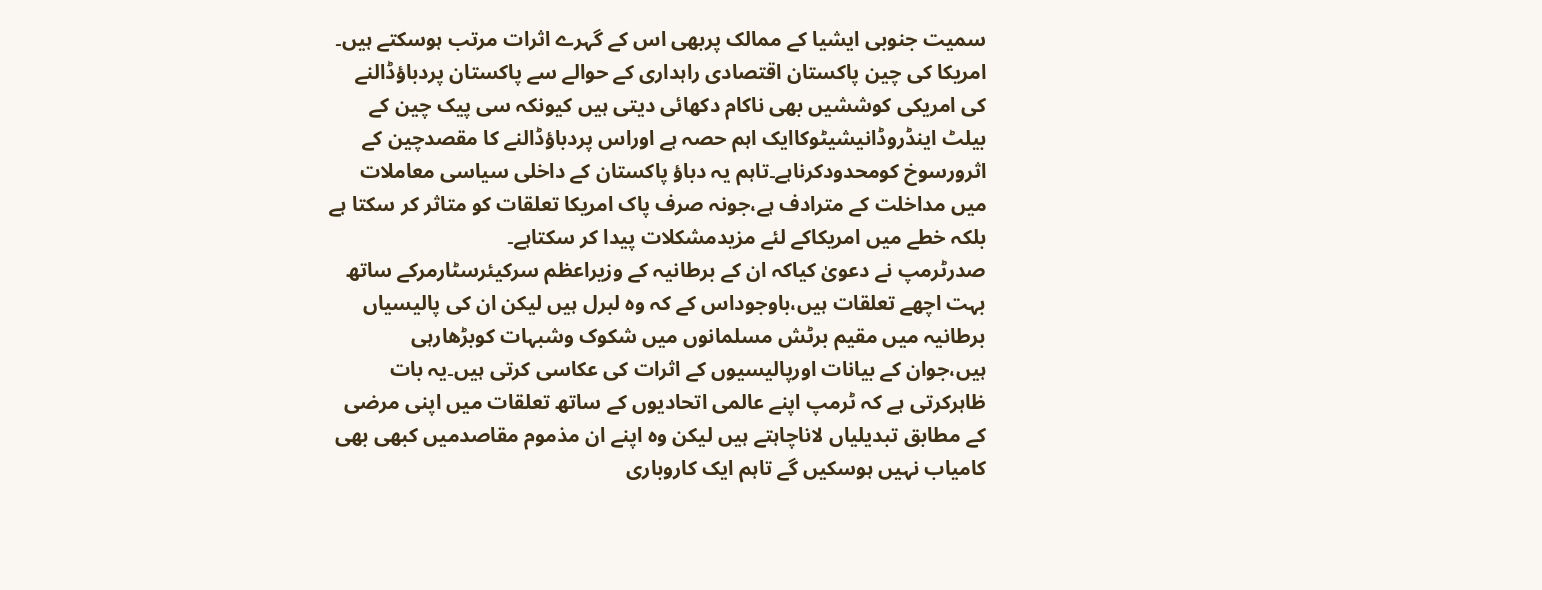سمیت جنوبی ایشیا کے ممالک پربھی اس کے گہرے اثرات مرتب ہوسکتے ہیں۔
امریکا کی چین پاکستان اقتصادی راہداری کے حوالے سے پاکستان پردباؤڈالنے کی امریکی کوششیں بھی ناکام دکھائی دیتی ہیں کیونکہ سی پیک چین کے بیلٹ اینڈروڈانیشیٹوکاایک اہم حصہ ہے اوراس پردباؤڈالنے کا مقصدچین کے اثرورسوخ کومحدودکرناہے۔تاہم یہ دباؤ پاکستان کے داخلی سیاسی معاملات میں مداخلت کے مترادف ہے،جونہ صرف پاک امریکا تعلقات کو متاثر کر سکتا ہے بلکہ خطے میں امریکاکے لئے مزیدمشکلات پیدا کر سکتاہے۔
صدرٹرمپ نے دعویٰ کیاکہ ان کے برطانیہ کے وزیراعظم سرکیئرسٹارمرکے ساتھ بہت اچھے تعلقات ہیں،باوجوداس کے کہ وہ لبرل ہیں لیکن ان کی پالیسیاں برطانیہ میں مقیم برٹش مسلمانوں میں شکوک وشبہات کوبڑھارہی ہیں،جوان کے بیانات اورپالیسیوں کے اثرات کی عکاسی کرتی ہیں۔یہ بات ظاہرکرتی ہے کہ ٹرمپ اپنے عالمی اتحادیوں کے ساتھ تعلقات میں اپنی مرضی کے مطابق تبدیلیاں لاناچاہتے ہیں لیکن وہ اپنے ان مذموم مقاصدمیں کبھی بھی کامیاب نہیں ہوسکیں گے تاہم ایک کاروباری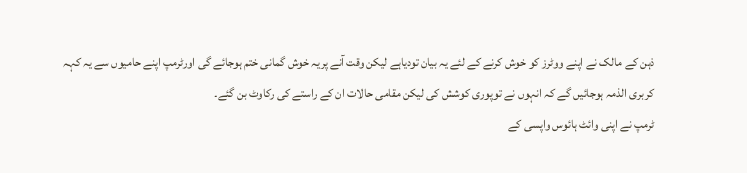ذہن کے مالک نے اپنے ووٹرز کو خوش کرنے کے لئے یہ بیان تودیاہے لیکن وقت آنے پریہ خوش گمانی ختم ہوجائے گی اورٹرمپ اپنے حامیوں سے یہ کہہ کربری الذمہ ہوجائیں گے کہ انہوں نے توپوری کوشش کی لیکن مقامی حالات ان کے راستے کی رکاوٹ بن گئے۔
ٹرمپ نے اپنی وائٹ ہائوس واپسی کے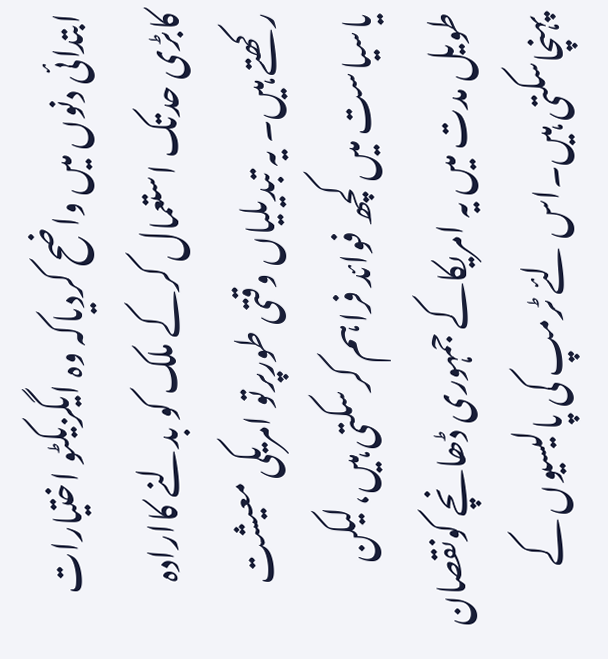ابتدائی دنوں میں واضح کردیاکہ وہ ایگزیکٹو اختیارات کابڑی حدتک استعمال کرکے ملک کو بدلنے کاارادہ رکھتے ہیں۔ یہ تبدیلیاں وقتی طورپرتو امریکی معیشت یاسیاست میں کچھ فوائد فراہم کرسکتی ہیں،لیکن طویل مدت میں یہ امریکاکے جمہوری ڈھانچے کونقصان پہنچاسکتی ہیں۔اس لئے ٹرمپ کی پالیسیوں کے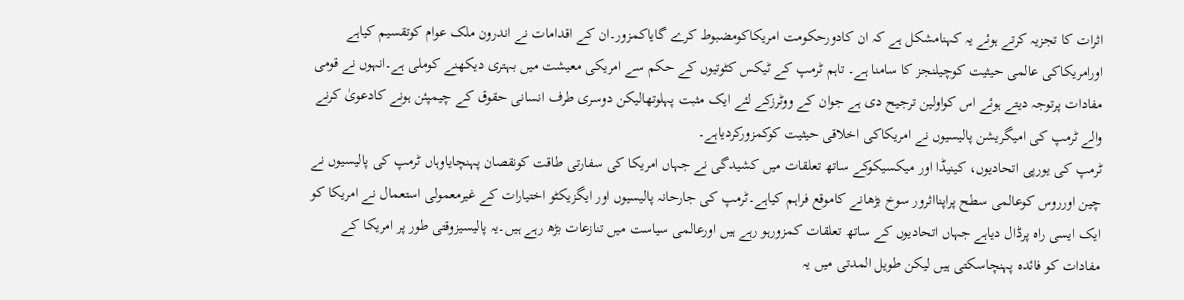اثرات کا تجزیہ کرتے ہوئے یہ کہنامشکل ہے کہ ان کادورحکومت امریکاکومضبوط کرے گایاکمزور۔ان کے اقدامات نے اندرون ملک عوام کوتقسیم کیاہے اورامریکاکی عالمی حیثیت کوچیلنجز کا سامنا ہے۔ تاہم ٹرمپ کے ٹیکس کٹوتیوں کے حکم سے امریکی معیشت میں بہتری دیکھنے کوملی ہے۔انہوں نے قومی مفادات پرتوجہ دیتے ہوئے اس کواولین ترجیح دی ہے جوان کے ووٹرزکے لئے ایک مثبت پہلوتھالیکن دوسری طرف انسانی حقوق کے چیمپئن ہونے کادعویٰ کرنے والے ٹرمپ کی امیگریشن پالیسیوں نے امریکاکی اخلاقی حیثیت کوکمزورکردیاہے۔
ٹرمپ کی یورپی اتحادیوں، کینیڈا اور میکسیکوکے ساتھ تعلقات میں کشیدگی نے جہاں امریکا کی سفارتی طاقت کونقصان پہنچایاوہاں ٹرمپ کی پالیسیوں نے چین اورروس کوعالمی سطح پراپنااثرور سوخ بڑھانے کاموقع فراہم کیاہے۔ٹرمپ کی جارحانہ پالیسیوں اور ایگزیکٹو اختیارات کے غیرمعمولی استعمال نے امریکا کو ایک ایسی راہ پرڈال دیاہے جہاں اتحادیوں کے ساتھ تعلقات کمزورہو رہے ہیں اورعالمی سیاست میں تنازعات بڑھ رہے ہیں۔یہ پالیسیزوقتی طور پر امریکا کے مفادات کو فائدہ پہنچاسکتی ہیں لیکن طویل المدتی میں یہ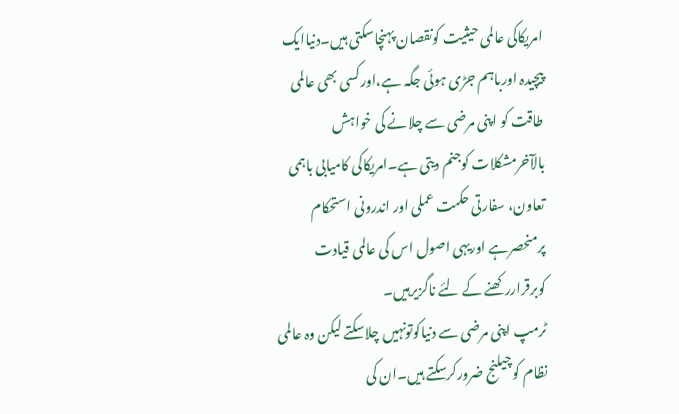امریکاکی عالمی حیثیت کونقصان پہنچاسکتی ہیں۔دنیاایک پیچیدہ اورباہم جڑی ہوئی جگہ ہے،اورکسی بھی عالمی طاقت کو اپنی مرضی سے چلانے کی خواہش بالآخرمشکلات کوجنم دیتی ہے۔امریکاکی کامیابی باہمی تعاون، سفارتی حکمت عملی اور اندرونی استحکام پرمنحصرہے اوریہی اصول اس کی عالمی قیادت کوبرقراررکھنے کے لئے ناگزیرہیں۔
ٹرمپ اپنی مرضی سے دنیاکوتونہیں چلاسکتے لیکن وہ عالمی نظام کوچیلنج ضرورکرسکتے ہیں۔ان کی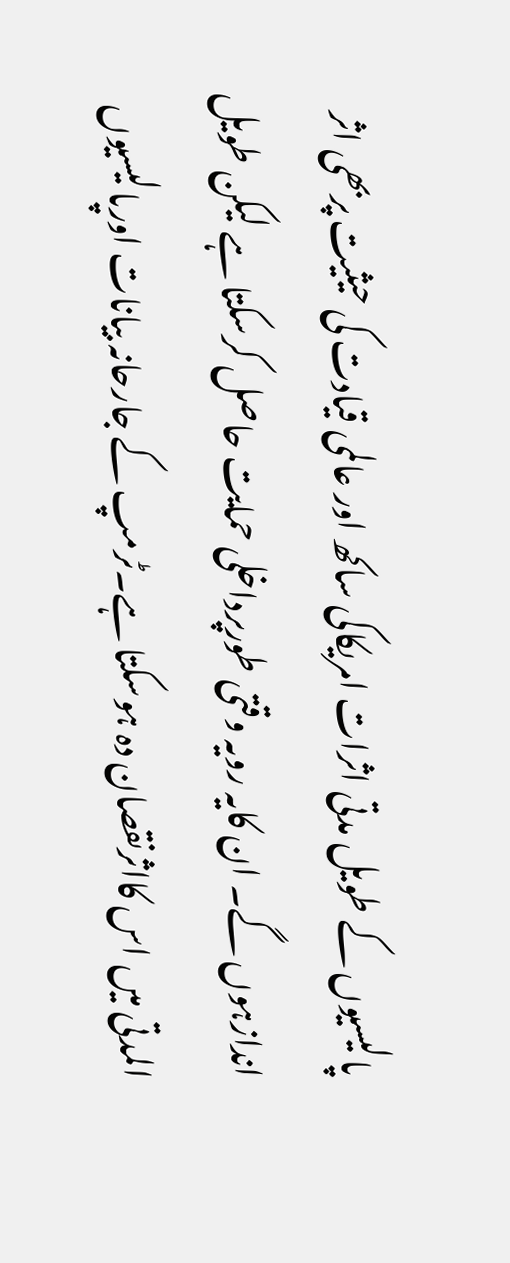پالیسیوں کے طویل مدتی اثرات امریکاکی ساکھ اور عالمی قیادت کی حیثیت پربھی اثر اندازہوں گے۔ ان کایہ رویہ وقتی طورپرداخلی حمایت حاصل کرسکتا ہے لیکن طویل المدتی میں اس کااثرنقصان دہ ہوسکتا ہے۔ٹرمپ کے جارحانہ بیانات اورپالیسیوں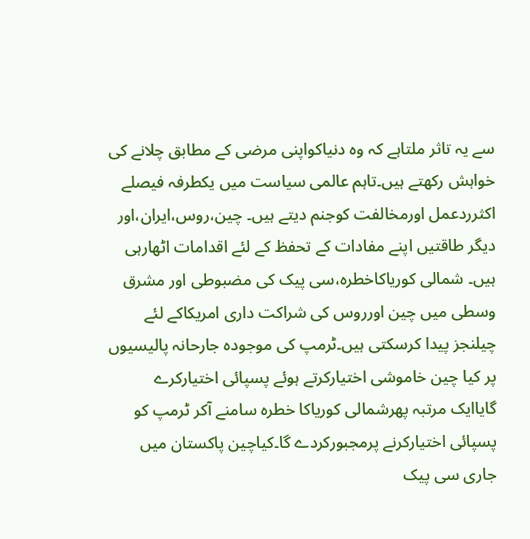سے یہ تاثر ملتاہے کہ وہ دنیاکواپنی مرضی کے مطابق چلانے کی خواہش رکھتے ہیں۔تاہم عالمی سیاست میں یکطرفہ فیصلے اکثرردعمل اورمخالفت کوجنم دیتے ہیں۔ چین،روس،ایران،اور دیگر طاقتیں اپنے مفادات کے تحفظ کے لئے اقدامات اٹھارہی ہیں۔ شمالی کوریاکاخطرہ،سی پیک کی مضبوطی اور مشرق وسطی میں چین اورروس کی شراکت داری امریکاکے لئے چیلنجز پیدا کرسکتی ہیں۔ٹرمپ کی موجودہ جارحانہ پالیسیوں پر کیا چین خاموشی اختیارکرتے ہوئے پسپائی اختیارکرے گایاایک مرتبہ پھرشمالی کوریاکا خطرہ سامنے آکر ٹرمپ کو پسپائی اختیارکرنے پرمجبورکردے گا۔کیاچین پاکستان میں جاری سی پیک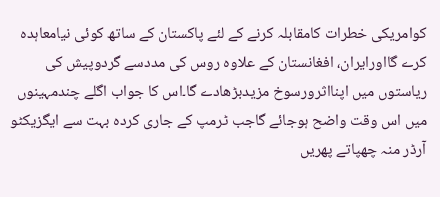کوامریکی خطرات کامقابلہ کرنے کے لئے پاکستان کے ساتھ کوئی نیامعاہدہ کرے گااورایران، افغانستان کے علاوہ روس کی مددسے گردوپیش کی ریاستوں میں اپنااثرورسوخ مزیدبڑھادے گا۔اس کا جواب اگلے چندمہینوں میں اس وقت واضح ہوجائے گاجب ٹرمپ کے جاری کردہ بہت سے ایگزیکٹو آرڈر منہ چھپاتے پھریں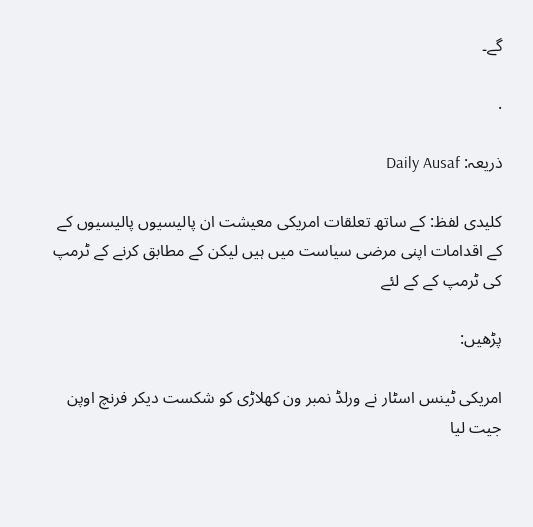گے۔

.

ذریعہ: Daily Ausaf

کلیدی لفظ: کے ساتھ تعلقات امریکی معیشت ان پالیسیوں پالیسیوں کے کے اقدامات اپنی مرضی سیاست میں ہیں لیکن کے مطابق کرنے کے ٹرمپ کی ٹرمپ کے کے لئے

پڑھیں:

امریکی ٹینس اسٹار نے ورلڈ نمبر ون کھلاڑی کو شکست دیکر فرنچ اوپن جیت لیا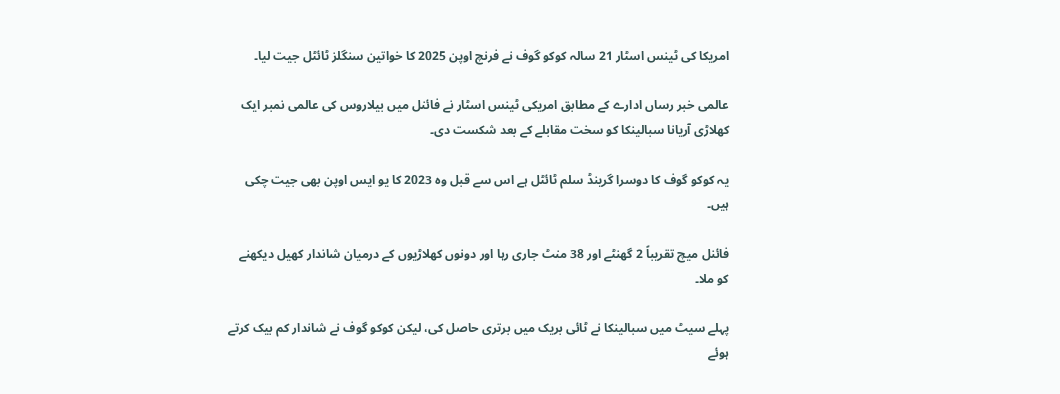امریکا کی ٹینس اسٹار 21 سالہ کوکو گوف نے فرنچ اوپن 2025 کا خواتین سنگلز ٹائٹل جیت لیا۔

عالمی خبر رساں ادارے کے مطابق امریکی ٹینس اسٹار نے فائنل میں بیلاروس کی عالمی نمبر ایک کھلاڑی آریانا سبالینکا کو سخت مقابلے کے بعد شکست دی۔

یہ کوکو گوف کا دوسرا گرینڈ سلم ٹائٹل ہے اس سے قبل وہ 2023 کا یو ایس اوپن بھی جیت چکی ہیں۔

فائنل میچ تقریباً 2 گھنٹے اور 38 منٹ جاری رہا اور دونوں کھلاڑیوں کے درمیان شاندار کھیل دیکھنے کو ملا۔

پہلے سیٹ میں سبالینکا نے ٹائی بریک میں برتری حاصل کی، لیکن کوکو گوف نے شاندار کم بیک کرتے ہوئے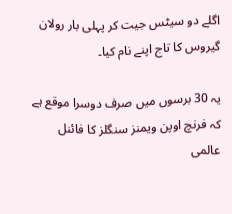اگلے دو سیٹس جیت کر پہلی بار رولان گیروس کا تاج اپنے نام کیا۔

یہ 30 برسوں میں صرف دوسرا موقع ہے کہ فرنچ اوپن ویمنز سنگلز کا فائنل عالمی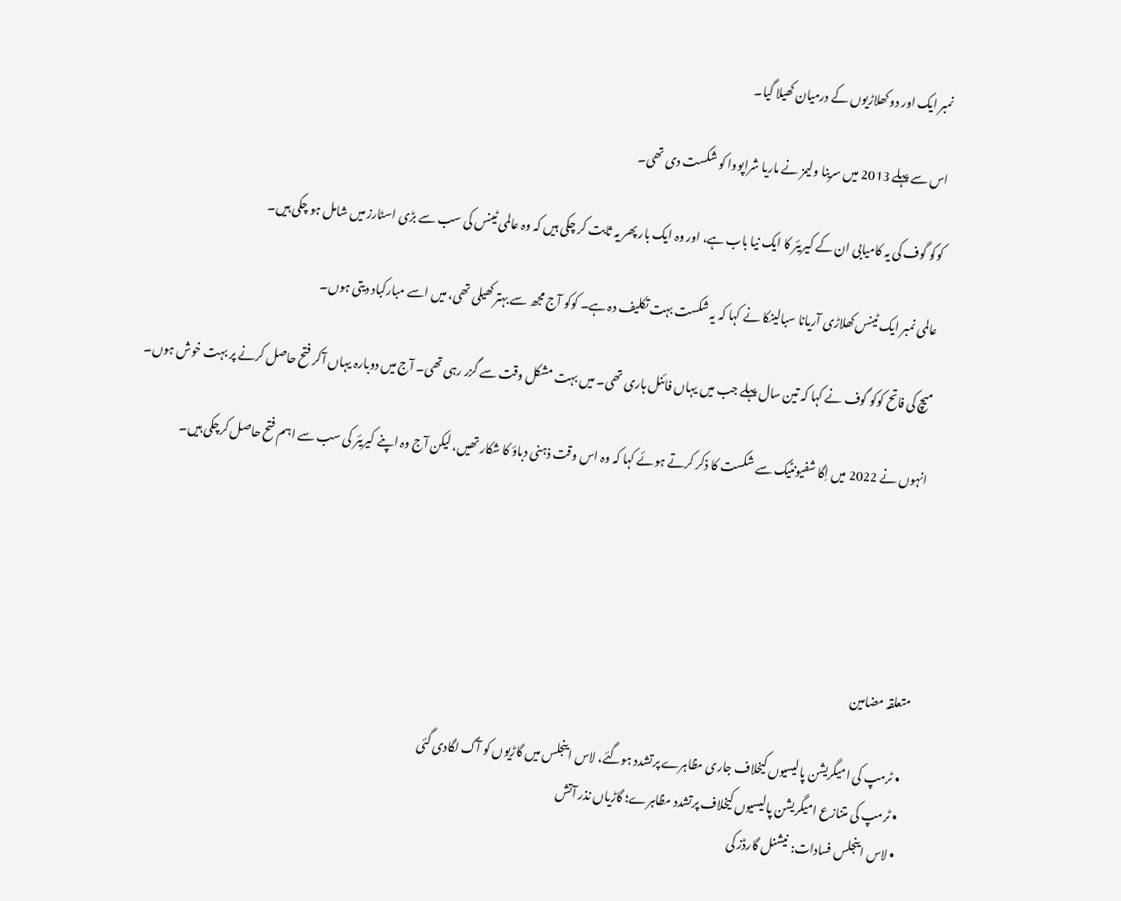نمبر ایک اور دو کھلاڑیوں کے درمیان کھیلا گیا۔

اس سے پہلے 2013 میں سرینا ولیمز نے ماریا شراپووا کو شکست دی تھی۔

کوکو گوف کی یہ کامیابی ان کے کیریئر کا ایک نیا باب ہے، اور وہ ایک بار پھر یہ ثابت کر چکی ہیں کہ وہ عالمی ٹینس کی سب سے بڑی اسٹارز میں شامل ہو چکی ہیں۔

عالمی نمبر ایک ٹینس کھلاڑی آریانا سبالینکا نے کہا کہ یہ شکست بہت تکلیف دہ ہے۔ کوکو آج مجھ سے بہتر کھیلی تھی، میں اسے مبارکباد دیتی ہوں۔

میچ کی فاتح کوکو گوف نے کہا کہ تین سال پہلے جب میں یہاں فائنل ہاری تھی۔ میں بہت مشکل وقت سے گزر رہی تھی۔ آج میں دوبارہ یہاں آکر فتح حاصل کرنے پر بہت خوش ہوں۔

انہوں نے 2022 میں اِگا شفیونٹیک سے شکست کا ذکر کرتے ہوئے کہا کہ وہ اس وقت ذہنی دباؤ کا شکار تھیں، لیکن آج وہ اپنے کیریئر کی سب سے اہم فتح حاصل کرچکی ہیں۔





متعلقہ مضامین

  • ٹرمپ کی امیگریشن پالیسیوں کیخلاف جاری مظاہرے پرتشدد ہوگئے، لاس اینجلس میں گاڑیوں کو آگ لگادی گئی
  • ٹرمپ کی متنازع امیگریشن پالیسیوں کیخلاف پرتشدد مظاہرے؛ گاڑیاں نذر آتش
  • لاس اینجلس فسادات: نیشنل گارڈز کی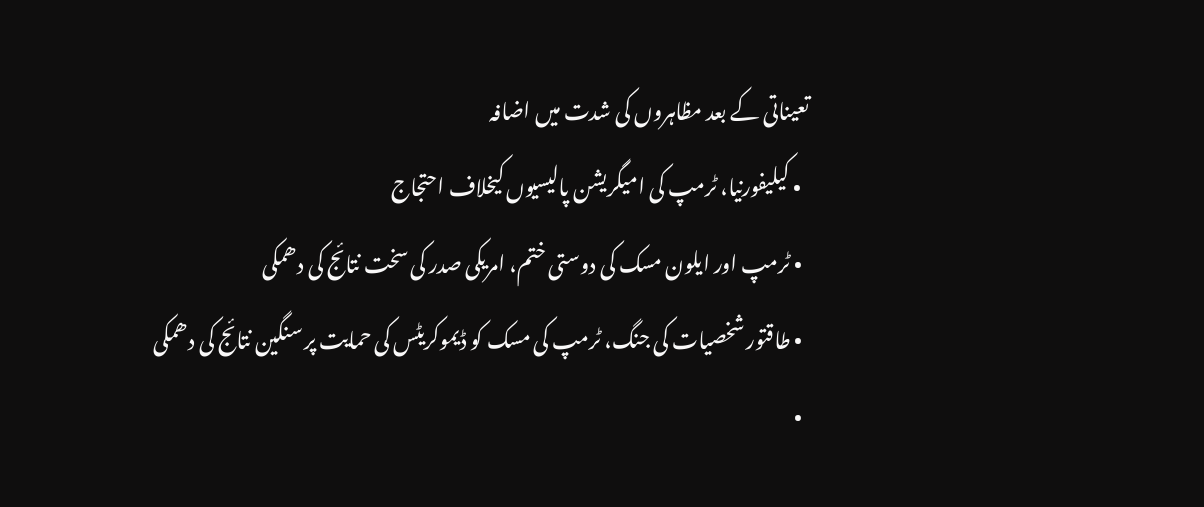تعیناتی کے بعد مظاہروں کی شدت میں اضافہ
  • کیلیفورنیا، ٹرمپ کی امیگریشن پالیسیوں کیخلاف احتجاج
  • ٹرمپ اور ایلون مسک کی دوستی ختم، امریکی صدر کی سخت نتائج کی دھمکی
  • طاقتور شخصیات کی جنگ، ٹرمپ کی مسک کو ڈیموکریٹس کی حمایت پر سنگین نتائج کی دھمکی
  •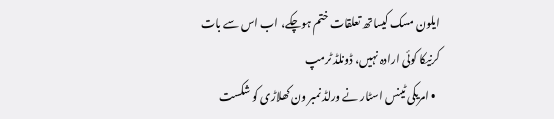ایلون مسک کیساتھ تعلقات ختم ہوچکے، اب اس سے بات کرنیکا کوئی ارادہ نہیں، ڈونلڈ ٹرمپ
  • امریکی ٹینس اسٹار نے ورلڈ نمبر ون کھلاڑی کو شکست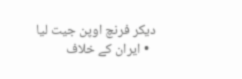دیکر فرنچ اوپن جیت لیا
  • ایران کے خلاف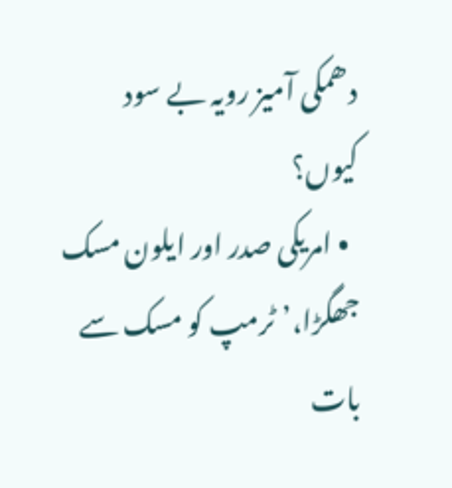دھمکی آمیز رویہ بے سود کیوں؟
  • امریکی صدر اور ایلون مسک جھگڑا،’ٹرمپ کو مسک سے بات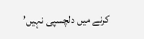کرنے میں دلچسپی نہیں’